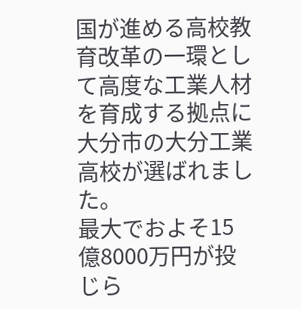国が進める高校教育改革の一環として高度な工業人材を育成する拠点に大分市の大分工業高校が選ばれました。
最大でおよそ15億8000万円が投じら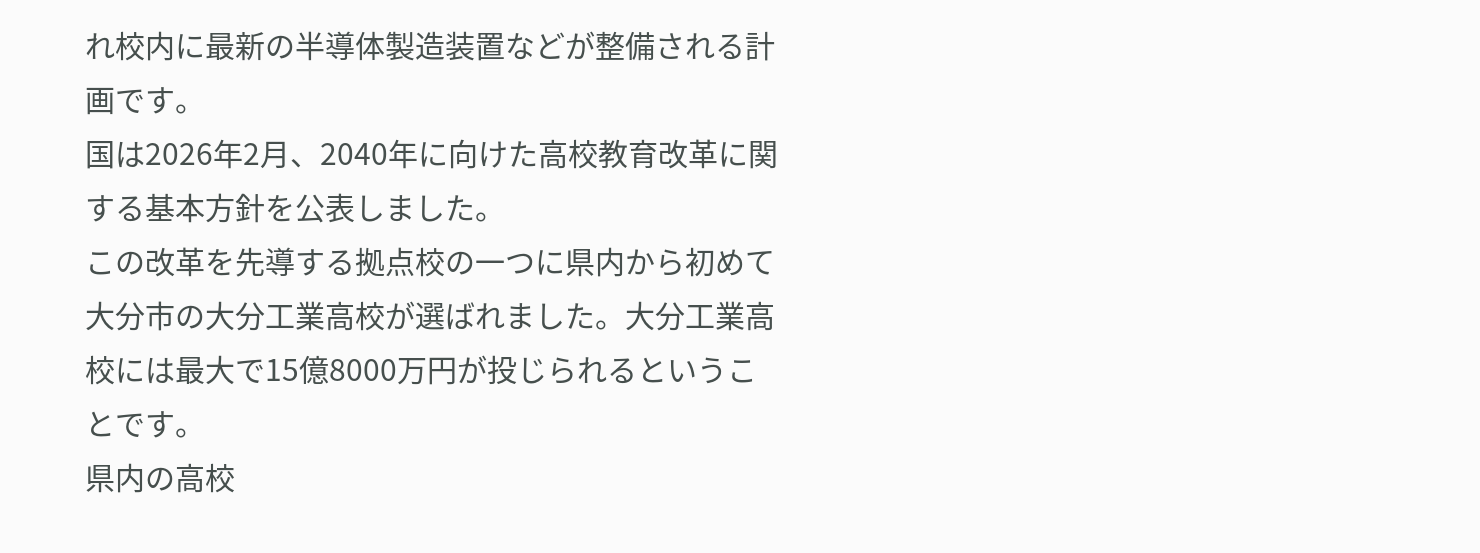れ校内に最新の半導体製造装置などが整備される計画です。
国は2026年2月、2040年に向けた高校教育改革に関する基本方針を公表しました。
この改革を先導する拠点校の一つに県内から初めて大分市の大分工業高校が選ばれました。大分工業高校には最大で15億8000万円が投じられるということです。
県内の高校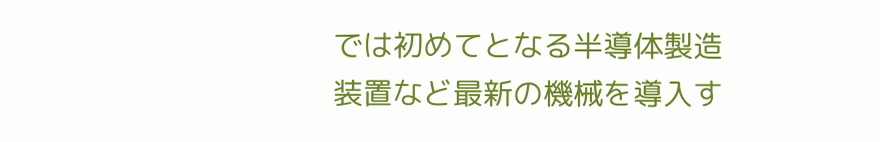では初めてとなる半導体製造装置など最新の機械を導入す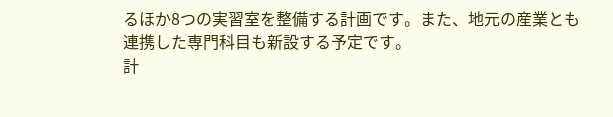るほか8つの実習室を整備する計画です。また、地元の産業とも連携した専門科目も新設する予定です。
計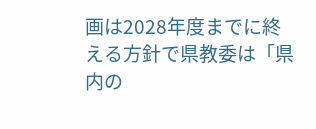画は2028年度までに終える方針で県教委は「県内の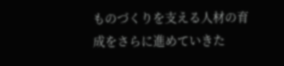ものづくりを支える人材の育成をさらに進めていきた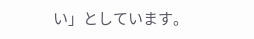い」としています。